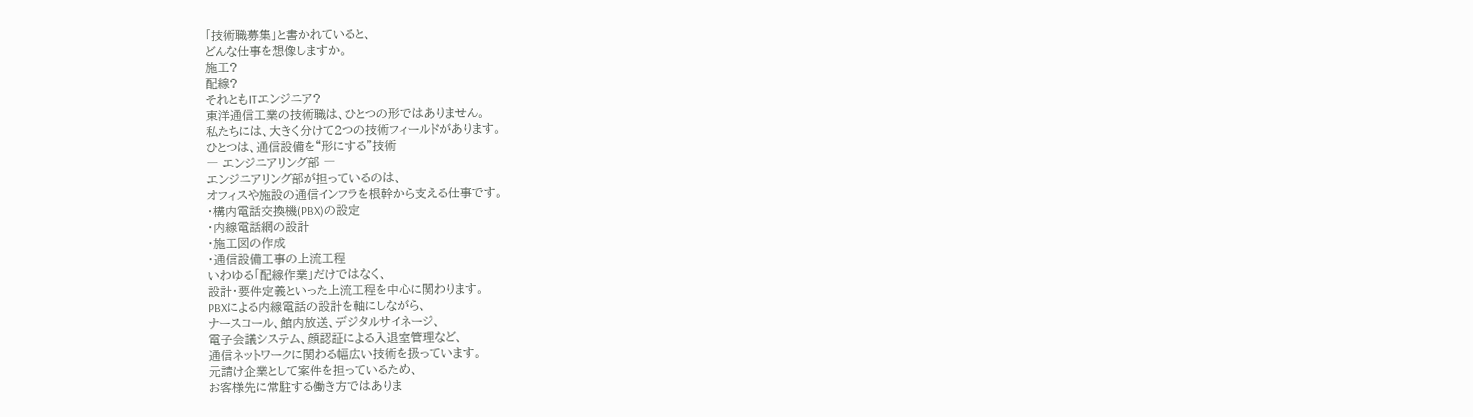「技術職募集」と書かれていると、
どんな仕事を想像しますか。
施工?
配線?
それともITエンジニア?
東洋通信工業の技術職は、ひとつの形ではありません。
私たちには、大きく分けて2つの技術フィールドがあります。
ひとつは、通信設備を“形にする”技術
― エンジニアリング部 ―
エンジニアリング部が担っているのは、
オフィスや施設の通信インフラを根幹から支える仕事です。
・構内電話交換機(PBX)の設定
・内線電話網の設計
・施工図の作成
・通信設備工事の上流工程
いわゆる「配線作業」だけではなく、
設計・要件定義といった上流工程を中心に関わります。
PBXによる内線電話の設計を軸にしながら、
ナースコール、館内放送、デジタルサイネージ、
電子会議システム、顔認証による入退室管理など、
通信ネットワークに関わる幅広い技術を扱っています。
元請け企業として案件を担っているため、
お客様先に常駐する働き方ではありま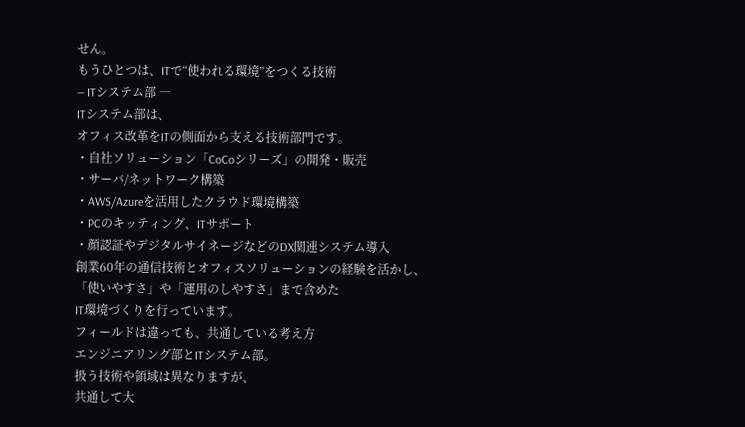せん。
もうひとつは、ITで“使われる環境”をつくる技術
― ITシステム部 ―
ITシステム部は、
オフィス改革をITの側面から支える技術部門です。
・自社ソリューション「CoCoシリーズ」の開発・販売
・サーバ/ネットワーク構築
・AWS/Azureを活用したクラウド環境構築
・PCのキッティング、ITサポート
・顔認証やデジタルサイネージなどのDX関連システム導入
創業60年の通信技術とオフィスソリューションの経験を活かし、
「使いやすさ」や「運用のしやすさ」まで含めた
IT環境づくりを行っています。
フィールドは違っても、共通している考え方
エンジニアリング部とITシステム部。
扱う技術や領域は異なりますが、
共通して大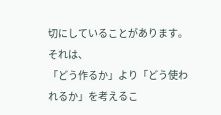切にしていることがあります。
それは、
「どう作るか」より「どう使われるか」を考えるこ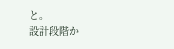と。
設計段階か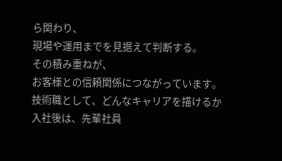ら関わり、
現場や運用までを見据えて判断する。
その積み重ねが、
お客様との信頼関係につながっています。
技術職として、どんなキャリアを描けるか
入社後は、先輩社員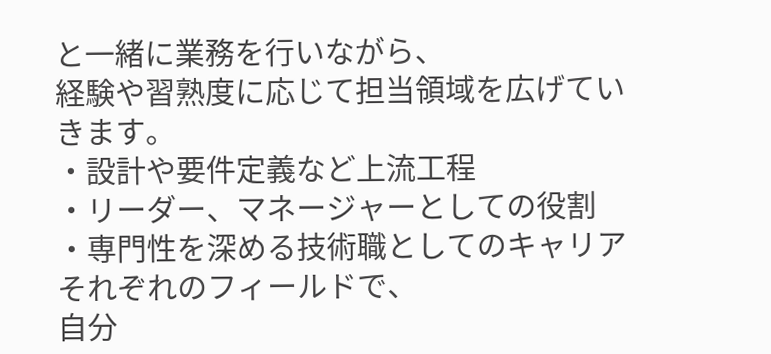と一緒に業務を行いながら、
経験や習熟度に応じて担当領域を広げていきます。
・設計や要件定義など上流工程
・リーダー、マネージャーとしての役割
・専門性を深める技術職としてのキャリア
それぞれのフィールドで、
自分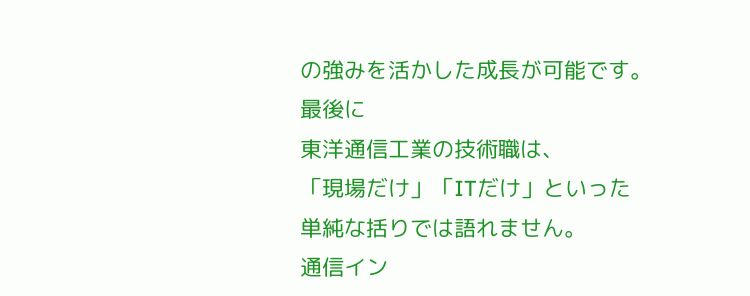の強みを活かした成長が可能です。
最後に
東洋通信工業の技術職は、
「現場だけ」「ITだけ」といった
単純な括りでは語れません。
通信イン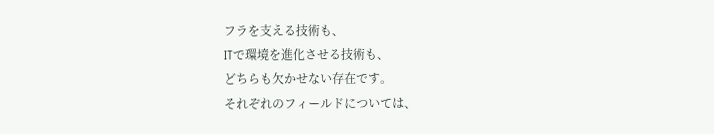フラを支える技術も、
ITで環境を進化させる技術も、
どちらも欠かせない存在です。
それぞれのフィールドについては、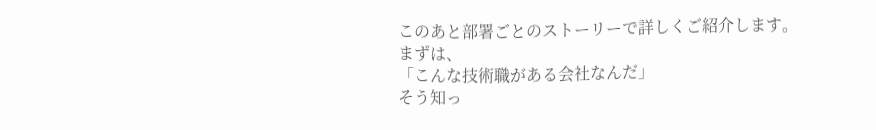このあと部署ごとのストーリーで詳しくご紹介します。
まずは、
「こんな技術職がある会社なんだ」
そう知っ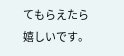てもらえたら嬉しいです。